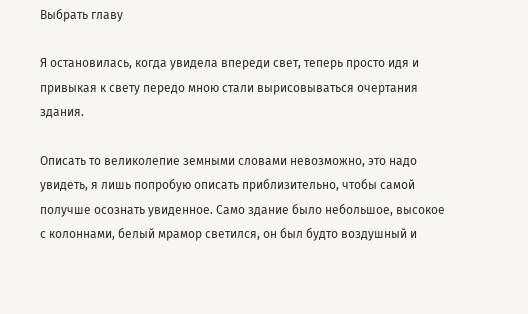Выбрать главу

Я остановилась, когда увидела впереди свет, теперь просто идя и привыкая к свету передо мною стали вырисовываться очертания здания.

Описать то великолепие земными словами невозможно, это надо увидеть, я лишь попробую описать приблизительно, чтобы самой получше осознать увиденное. Само здание было небольшое, высокое с колоннами, белый мрамор светился, он был будто воздушный и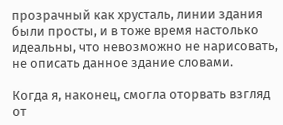прозрачный как хрусталь, линии здания были просты, и в тоже время настолько идеальны, что невозможно не нарисовать, не описать данное здание словами.

Когда я, наконец, смогла оторвать взгляд от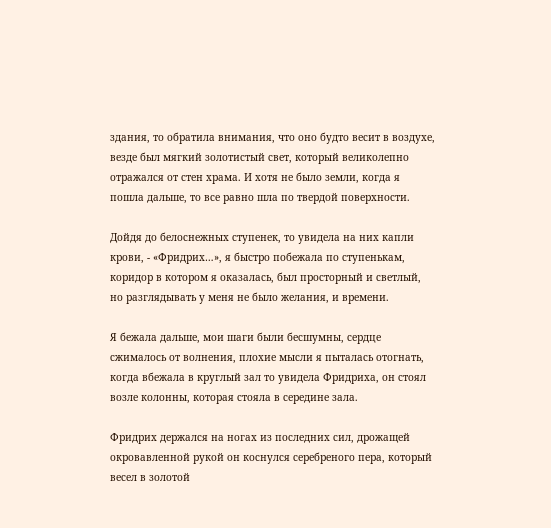здания, то обратила внимания, что оно будто весит в воздухе, везде был мягкий золотистый свет, который великолепно отражался от стен храма. И хотя не было земли, когда я пошла дальше, то все равно шла по твердой поверхности.

Дойдя до белоснежных ступенек, то увидела на них капли крови, - «Фридрих…», я быстро побежала по ступенькам, коридор в котором я оказалась, был просторный и светлый, но разглядывать у меня не было желания, и времени.

Я бежала дальше, мои шаги были бесшумны, сердце сжималось от волнения, плохие мысли я пыталась отогнать, когда вбежала в круглый зал то увидела Фридриха, он стоял возле колонны, которая стояла в середине зала.

Фридрих держался на ногах из последних сил, дрожащей окровавленной рукой он коснулся серебреного пера, который весел в золотой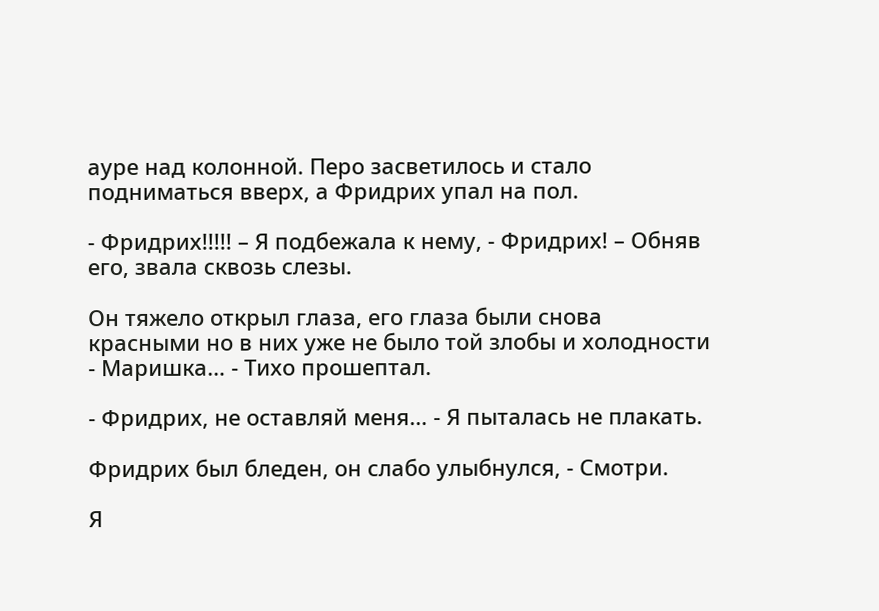ауре над колонной. Перо засветилось и стало подниматься вверх, а Фридрих упал на пол.

- Фридрих!!!!! – Я подбежала к нему, - Фридрих! – Обняв его, звала сквозь слезы.

Он тяжело открыл глаза, его глаза были снова красными но в них уже не было той злобы и холодности - Маришка… - Тихо прошептал.

- Фридрих, не оставляй меня… - Я пыталась не плакать.

Фридрих был бледен, он слабо улыбнулся, - Смотри.

Я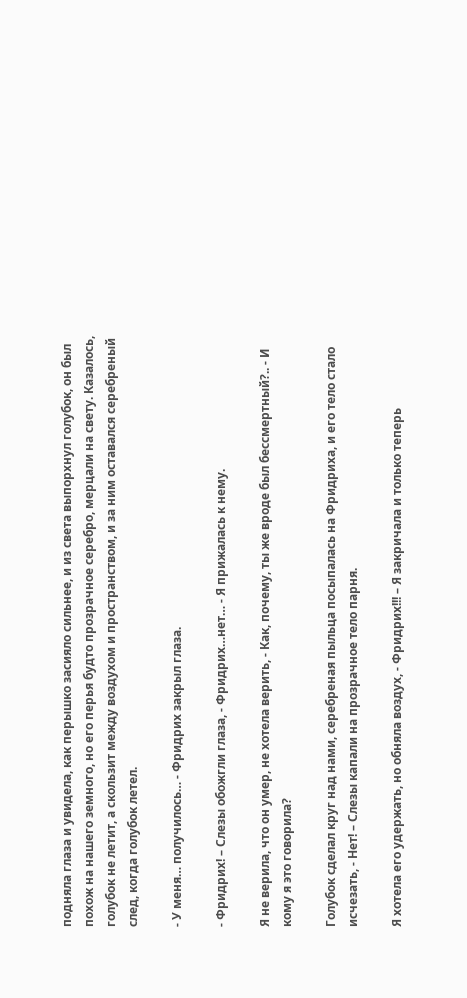подняла глаза и увидела, как перышко засияло сильнее, и из света выпорхнул голубок, он был похож на нашего земного, но его перья будто прозрачное серебро, мерцали на свету. Казалось, голубок не летит, а скользит между воздухом и пространством, и за ним оставался серебреный след, когда голубок летел.

- У меня… получилось… - Фридрих закрыл глаза.

- Фридрих! – Слезы обожгли глаза, - Фридрих…нет… - Я прижалась к нему.

Я не верила, что он умер, не хотела верить, - Как, почему, ты же вроде был бессмертный?.. - И кому я это говорила?

Голубок сделал круг над нами, серебреная пыльца посыпалась на Фридриха, и его тело стало исчезать, - Нет! – Слезы капали на прозрачное тело парня.

Я хотела его удержать, но обняла воздух, - Фридрих!!! – Я закричала и только теперь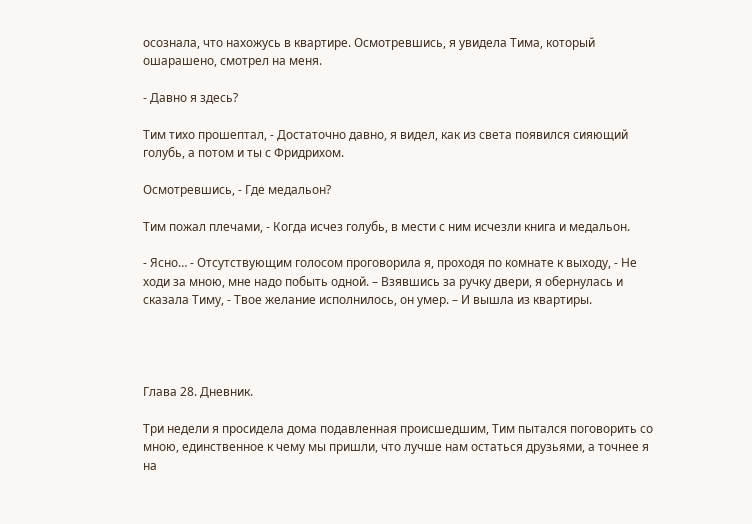осознала, что нахожусь в квартире. Осмотревшись, я увидела Тима, который ошарашено, смотрел на меня.

- Давно я здесь?

Тим тихо прошептал, - Достаточно давно, я видел, как из света появился сияющий голубь, а потом и ты с Фридрихом.

Осмотревшись, - Где медальон?

Тим пожал плечами, - Когда исчез голубь, в мести с ним исчезли книга и медальон.

- Ясно… - Отсутствующим голосом проговорила я, проходя по комнате к выходу, - Не ходи за мною, мне надо побыть одной. – Взявшись за ручку двери, я обернулась и сказала Тиму, - Твое желание исполнилось, он умер. – И вышла из квартиры.




Глава 28. Дневник.

Три недели я просидела дома подавленная происшедшим, Тим пытался поговорить со мною, единственное к чему мы пришли, что лучше нам остаться друзьями, а точнее я на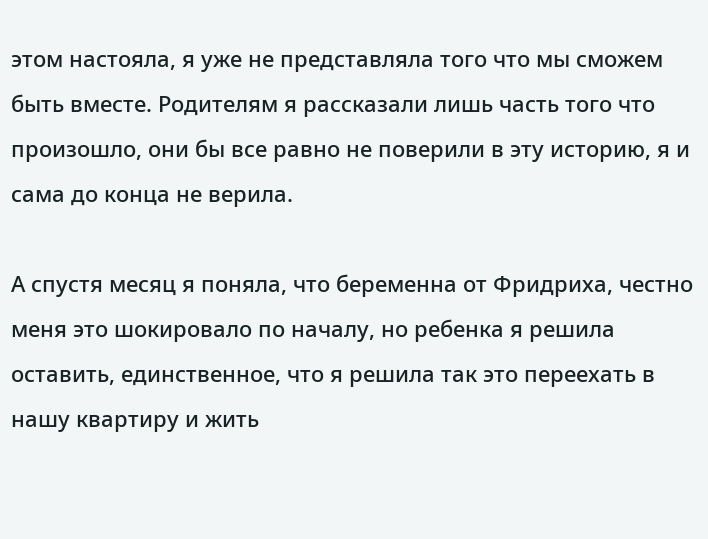этом настояла, я уже не представляла того что мы сможем быть вместе. Родителям я рассказали лишь часть того что произошло, они бы все равно не поверили в эту историю, я и сама до конца не верила.

А спустя месяц я поняла, что беременна от Фридриха, честно меня это шокировало по началу, но ребенка я решила оставить, единственное, что я решила так это переехать в нашу квартиру и жить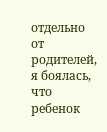отдельно от родителей, я боялась, что ребенок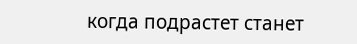когда подрастет станет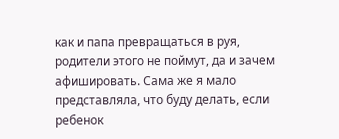как и папа превращаться в руя, родители этого не поймут, да и зачем афишировать. Сама же я мало представляла, что буду делать, если ребенок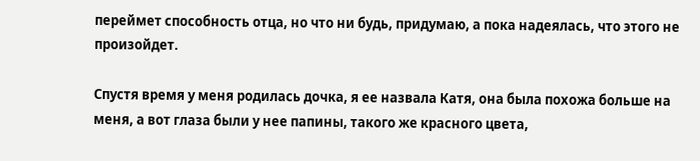переймет способность отца, но что ни будь, придумаю, а пока надеялась, что этого не произойдет.

Спустя время у меня родилась дочка, я ее назвала Катя, она была похожа больше на меня, а вот глаза были у нее папины, такого же красного цвета,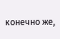конечно же,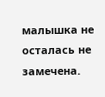малышка не осталась не замечена.